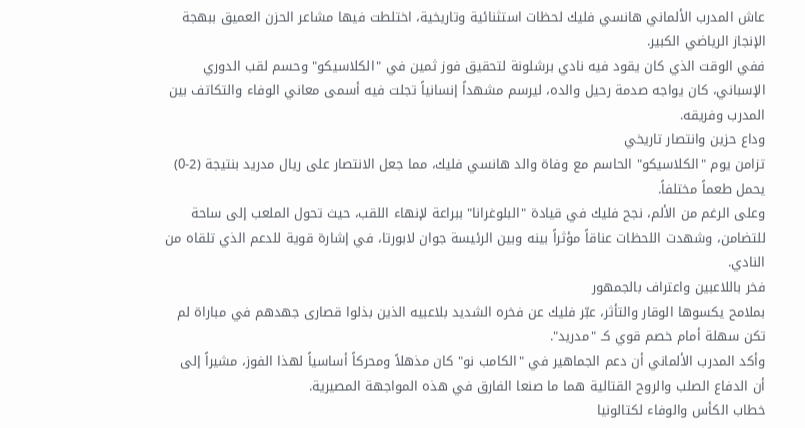عاش المدرب الألماني هانسي فليك لحظات استثنائية وتاريخية، اختلطت فيها مشاعر الحزن العميق ببهجة الإنجاز الرياضي الكبير.
ففي الوقت الذي كان يقود فيه نادي برشلونة لتحقيق فوز ثمين في "الكلاسيكو" وحسم لقب الدوري الإسباني، كان يواجه صدمة رحيل والده، ليرسم مشهداً إنسانياً تجلت فيه أسمى معاني الوفاء والتكاتف بين المدرب وفريقه.
وداع حزين وانتصار تاريخي
تزامن يوم "الكلاسيكو" الحاسم مع وفاة والد هانسي فليك، مما جعل الانتصار على ريال مدريد بنتيجة (2-0) يحمل طعماً مختلفاً.
وعلى الرغم من الألم، نجح فليك في قيادة "البلوغرانا" ببراعة لإنهاء اللقب، حيث تحول الملعب إلى ساحة للتضامن، وشهدت اللحظات عناقاً مؤثراً بينه وبين الرئيسة جوان لابورتا، في إشارة قوية للدعم الذي تلقاه من النادي.
فخر باللاعبين واعتراف بالجمهور
بملامح يكسوها الوقار والتأثر، عبّر فليك عن فخره الشديد بلاعبيه الذين بذلوا قصارى جهدهم في مباراة لم تكن سهلة أمام خصم قوي كـ "مدريد".
وأكد المدرب الألماني أن دعم الجماهير في "الكامب نو" كان مذهلاً ومحركاً أساسياً لهذا الفوز، مشيراً إلى أن الدفاع الصلب والروح القتالية هما ما صنعا الفارق في هذه المواجهة المصيرية.
خطاب الكأس والوفاء لكتالونيا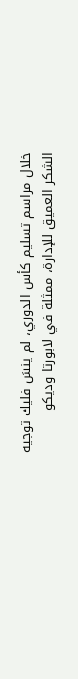خلال مراسم تسليم كأس الدوري، لم ينسَ فليك توجيه الشكر العميق للإدارة، ممثلة في لابورتا وديكو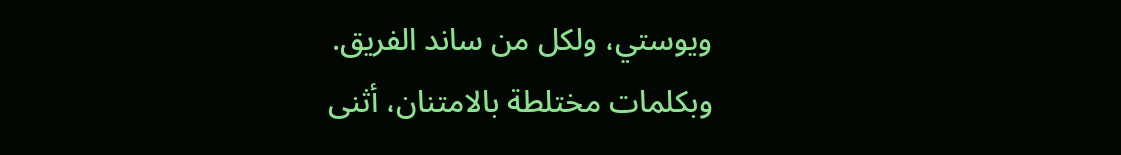ويوستي، ولكل من ساند الفريق.
وبكلمات مختلطة بالامتنان، أثنى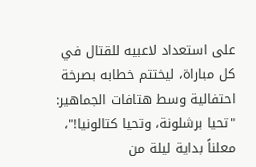على استعداد لاعبيه للقتال في كل مباراة، ليختتم خطابه بصرخة احتفالية وسط هتافات الجماهير: "تحيا برشلونة، وتحيا كتالونيا!"، معلناً بداية ليلة من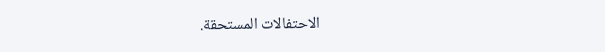الاحتفالات المستحقة.